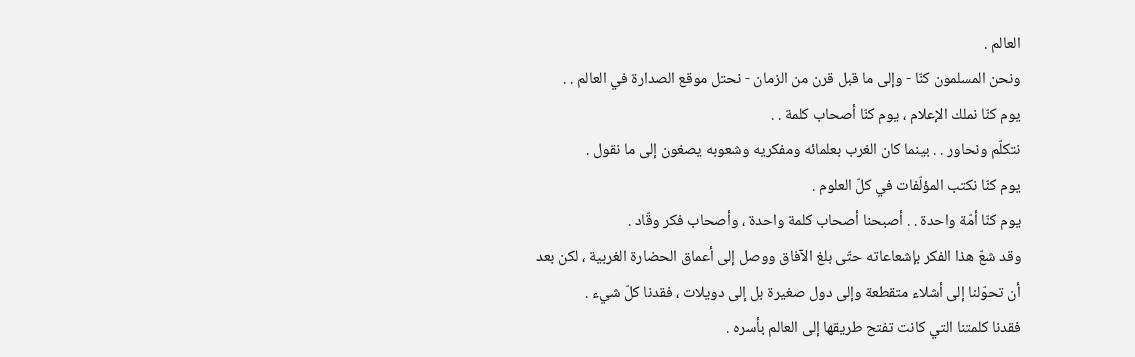العالم .
ونحن المسلمون كنّا - وإلى ما قبل قرن من الزمان - نحتل موقع الصدارة في العالم . .
يوم كنّا نملك الإعلام ، يوم كنّا أصحاب كلمة . .
نتكلّم ونحاور . . بينما كان الغرب بعلمائه ومفكريه وشعوبه يصغون إلى ما نقول .
يوم كنّا نكتب المؤلّفات في كلّ العلوم .
يوم كنّا أمّة واحدة . . أصبحنا أصحاب كلمة واحدة ، وأصحاب فكر وقّاد .
وقد شعّ هذا الفكر بإشعاعاته حتّى بلغ الآفاق ووصل إلى أعماق الحضارة الغربية ، لكن بعد أن تحوّلنا إلى أشلاء متقطعة وإلى دول صغيرة بل إلى دويلات ، فقدنا كلّ شيء .
فقدنا كلمتنا التي كانت تفتح طريقها إلى العالم بأسره .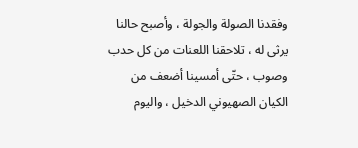وفقدنا الصولة والجولة ، وأصبح حالنا يرثى له ، تلاحقنا اللعنات من كل حدب وصوب ، حتّى أمسينا أضعف من الكيان الصهيوني الدخيل ، واليوم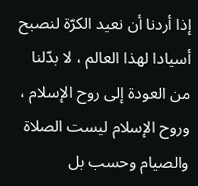إذا أردنا أن نعيد الكرّة لنصبح أسيادا لهذا العالم ، لا بدّلنا من العودة إلى روح الإسلام ، وروح الإسلام ليست الصلاة والصيام وحسب بل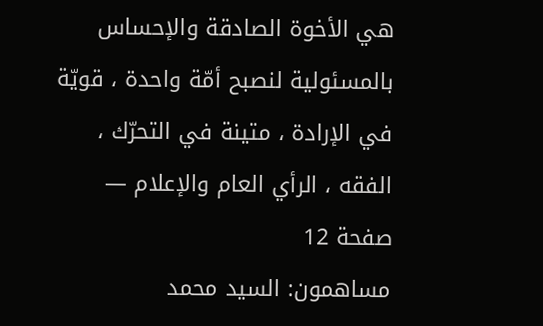هي الأخوة الصادقة والإحساس بالمسئولية لنصبح أمّة واحدة ، قويّة في الإرادة ، متينة في التحرّك ،
الفقه ، الرأي العام والإعلام — صفحة 12
مساهمون: السيد محمد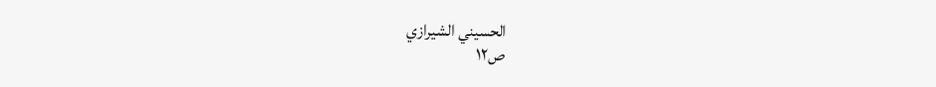الحسيني الشيرازي
ص١٢